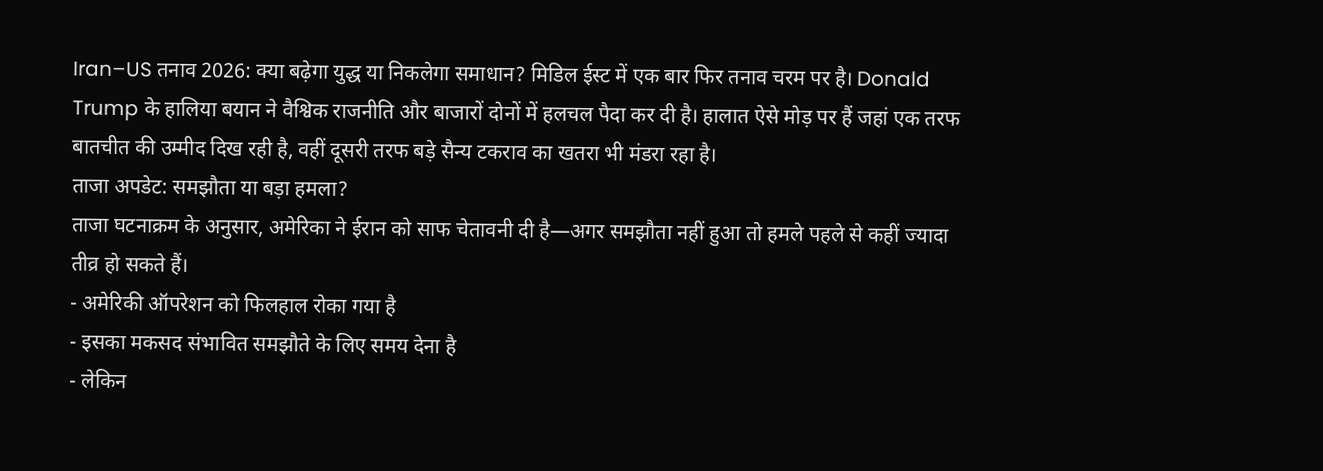Iran–US तनाव 2026: क्या बढ़ेगा युद्ध या निकलेगा समाधान? मिडिल ईस्ट में एक बार फिर तनाव चरम पर है। Donald Trump के हालिया बयान ने वैश्विक राजनीति और बाजारों दोनों में हलचल पैदा कर दी है। हालात ऐसे मोड़ पर हैं जहां एक तरफ बातचीत की उम्मीद दिख रही है, वहीं दूसरी तरफ बड़े सैन्य टकराव का खतरा भी मंडरा रहा है।
ताजा अपडेट: समझौता या बड़ा हमला?
ताजा घटनाक्रम के अनुसार, अमेरिका ने ईरान को साफ चेतावनी दी है—अगर समझौता नहीं हुआ तो हमले पहले से कहीं ज्यादा तीव्र हो सकते हैं।
- अमेरिकी ऑपरेशन को फिलहाल रोका गया है
- इसका मकसद संभावित समझौते के लिए समय देना है
- लेकिन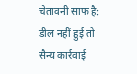चेतावनी साफ है: डील नहीं हुई तो सैन्य कार्रवाई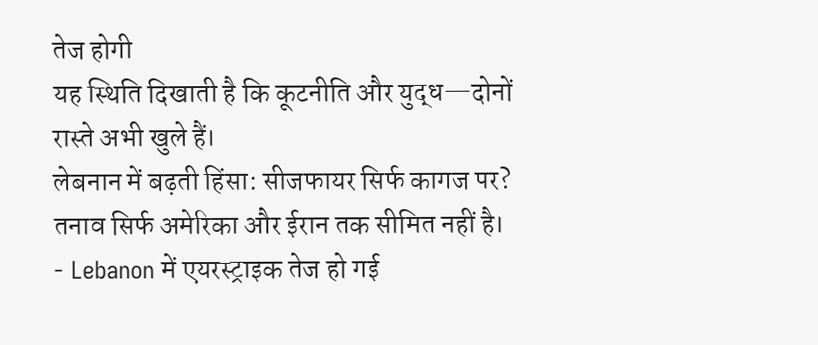तेज होगी
यह स्थिति दिखाती है कि कूटनीति और युद्ध—दोनों रास्ते अभी खुले हैं।
लेबनान में बढ़ती हिंसा: सीजफायर सिर्फ कागज पर?
तनाव सिर्फ अमेरिका और ईरान तक सीमित नहीं है।
- Lebanon में एयरस्ट्राइक तेज हो गई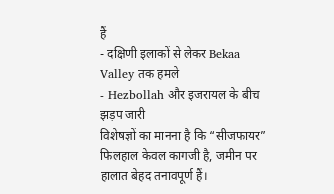हैं
- दक्षिणी इलाकों से लेकर Bekaa Valley तक हमले
- Hezbollah और इजरायल के बीच झड़प जारी
विशेषज्ञों का मानना है कि “सीजफायर” फिलहाल केवल कागजी है, जमीन पर हालात बेहद तनावपूर्ण हैं।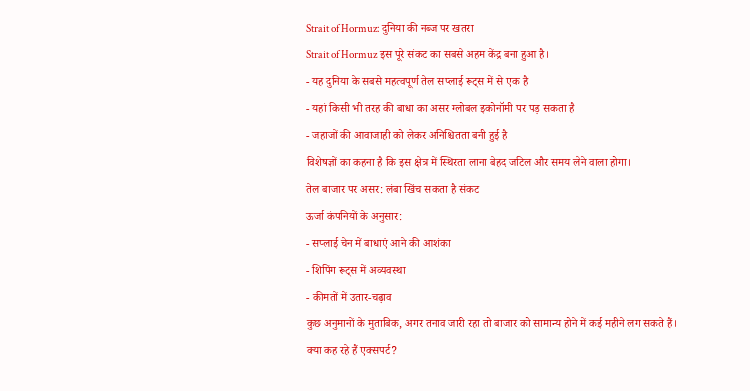Strait of Hormuz: दुनिया की नब्ज पर खतरा
Strait of Hormuz इस पूरे संकट का सबसे अहम केंद्र बना हुआ है।
- यह दुनिया के सबसे महत्वपूर्ण तेल सप्लाई रूट्स में से एक है
- यहां किसी भी तरह की बाधा का असर ग्लोबल इकोनॉमी पर पड़ सकता है
- जहाजों की आवाजाही को लेकर अनिश्चितता बनी हुई है
विशेषज्ञों का कहना है कि इस क्षेत्र में स्थिरता लाना बेहद जटिल और समय लेने वाला होगा।
तेल बाजार पर असर: लंबा खिंच सकता है संकट
ऊर्जा कंपनियों के अनुसार:
- सप्लाई चेन में बाधाएं आने की आशंका
- शिपिंग रूट्स में अव्यवस्था
- कीमतों में उतार-चढ़ाव
कुछ अनुमानों के मुताबिक, अगर तनाव जारी रहा तो बाजार को सामान्य होने में कई महीने लग सकते हैं।
क्या कह रहे हैं एक्सपर्ट?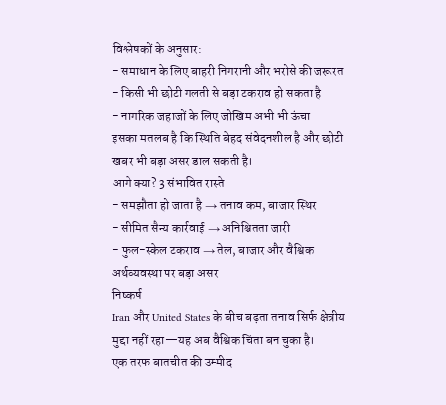विश्लेषकों के अनुसार:
- समाधान के लिए बाहरी निगरानी और भरोसे की जरूरत
- किसी भी छोटी गलती से बड़ा टकराव हो सकता है
- नागरिक जहाजों के लिए जोखिम अभी भी ऊंचा
इसका मतलब है कि स्थिति बेहद संवेदनशील है और छोटी खबर भी बड़ा असर डाल सकती है।
आगे क्या? 3 संभावित रास्ते
- समझौता हो जाता है → तनाव कम, बाजार स्थिर
- सीमित सैन्य कार्रवाई → अनिश्चितता जारी
- फुल-स्केल टकराव → तेल, बाजार और वैश्विक अर्थव्यवस्था पर बड़ा असर
निष्कर्ष
Iran और United States के बीच बढ़ता तनाव सिर्फ क्षेत्रीय मुद्दा नहीं रहा—यह अब वैश्विक चिंता बन चुका है।
एक तरफ बातचीत की उम्मीद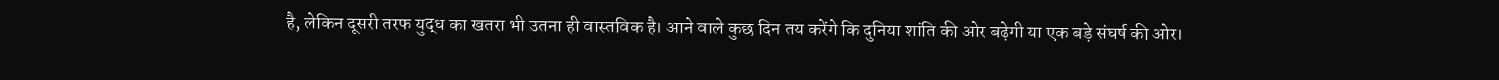है, लेकिन दूसरी तरफ युद्ध का खतरा भी उतना ही वास्तविक है। आने वाले कुछ दिन तय करेंगे कि दुनिया शांति की ओर बढ़ेगी या एक बड़े संघर्ष की ओर।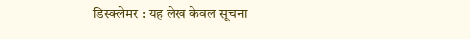डिस्क्लेमर : यह लेख केवल सूचना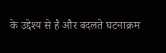के उद्देश्य से है और बदलते घटनाक्रम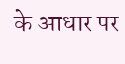के आधार पर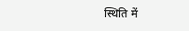स्थिति में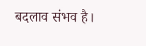बदलाव संभव है।